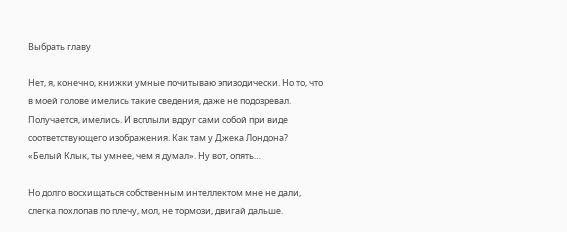Выбрать главу

Нет, я, конечно, книжки умные почитываю эпизодически. Но то, что в моей голове имелись такие сведения, даже не подозревал. Получается, имелись. И всплыли вдруг сами собой при виде соответствующего изображения. Как там у Джека Лондона? «Белый Клык, ты умнее, чем я думал». Ну вот, опять…

Но долго восхищаться собственным интеллектом мне не дали, слегка похлопав по плечу, мол, не тормози, двигай дальше.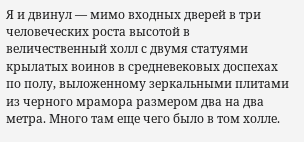Я и двинул — мимо входных дверей в три человеческих роста высотой в величественный холл с двумя статуями крылатых воинов в средневековых доспехах по полу, выложенному зеркальными плитами из черного мрамора размером два на два метра. Много там еще чего было в том холле.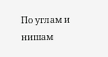По углам и нишам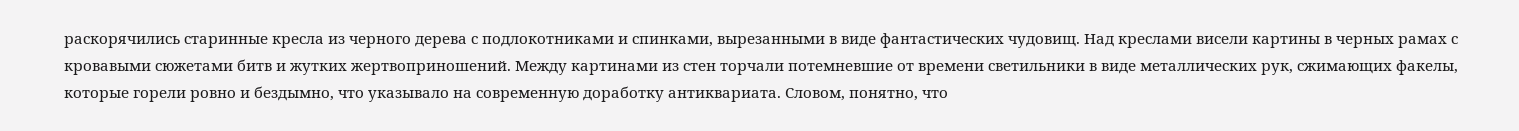раскорячились старинные кресла из черного дерева с подлокотниками и спинками, вырезанными в виде фантастических чудовищ. Над креслами висели картины в черных рамах с кровавыми сюжетами битв и жутких жертвоприношений. Между картинами из стен торчали потемневшие от времени светильники в виде металлических рук, сжимающих факелы, которые горели ровно и бездымно, что указывало на современную доработку антиквариата. Словом, понятно, что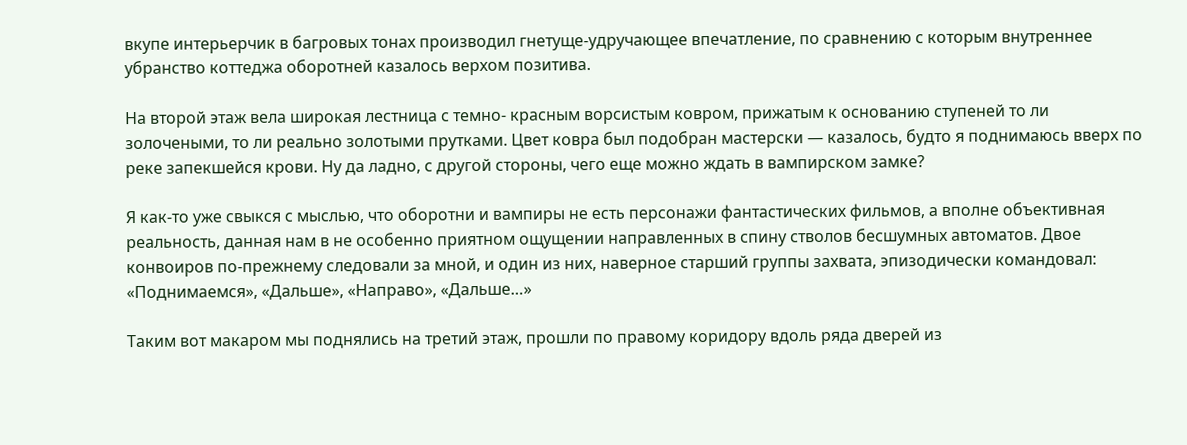вкупе интерьерчик в багровых тонах производил гнетуще-удручающее впечатление, по сравнению с которым внутреннее убранство коттеджа оборотней казалось верхом позитива.

На второй этаж вела широкая лестница с темно- красным ворсистым ковром, прижатым к основанию ступеней то ли золочеными, то ли реально золотыми прутками. Цвет ковра был подобран мастерски — казалось, будто я поднимаюсь вверх по реке запекшейся крови. Ну да ладно, с другой стороны, чего еще можно ждать в вампирском замке?

Я как-то уже свыкся с мыслью, что оборотни и вампиры не есть персонажи фантастических фильмов, а вполне объективная реальность, данная нам в не особенно приятном ощущении направленных в спину стволов бесшумных автоматов. Двое конвоиров по-прежнему следовали за мной, и один из них, наверное старший группы захвата, эпизодически командовал: «Поднимаемся», «Дальше», «Направо», «Дальше…»

Таким вот макаром мы поднялись на третий этаж, прошли по правому коридору вдоль ряда дверей из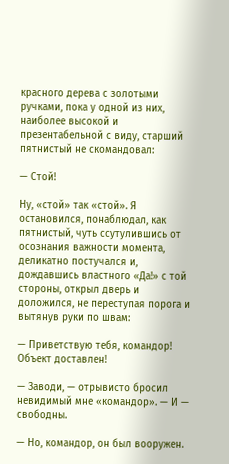красного дерева с золотыми ручками, пока у одной из них, наиболее высокой и презентабельной с виду, старший пятнистый не скомандовал:

— Стой!

Ну, «стой» так «стой». Я остановился, понаблюдал, как пятнистый, чуть ссутулившись от осознания важности момента, деликатно постучался и, дождавшись властного «Да!» с той стороны, открыл дверь и доложился, не переступая порога и вытянув руки по швам:

— Приветствую тебя, командор! Объект доставлен!

— Заводи, — отрывисто бросил невидимый мне «командор». — И — свободны.

— Но, командор, он был вооружен.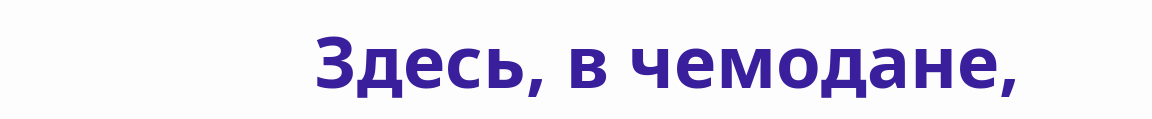Здесь, в чемодане,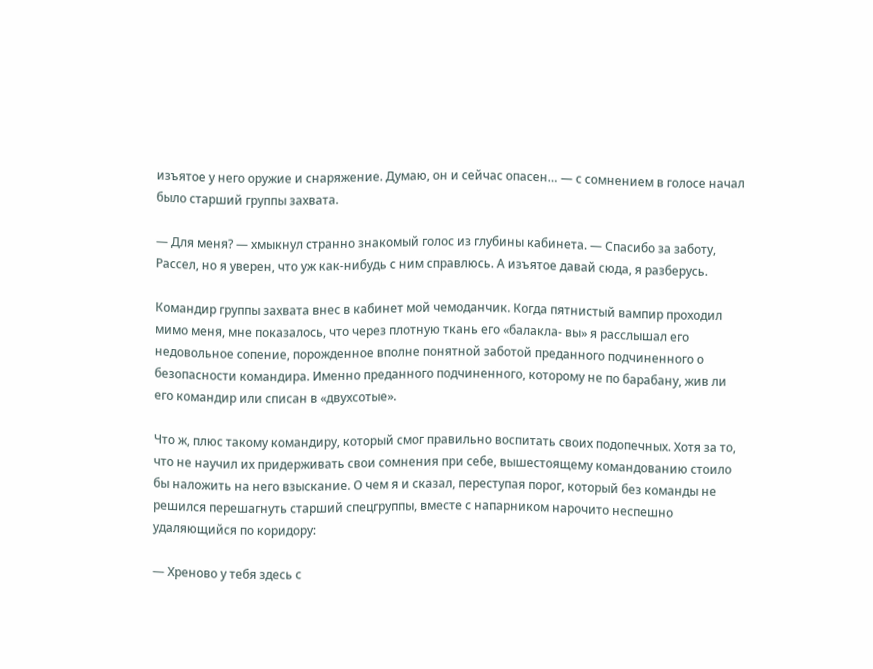изъятое у него оружие и снаряжение. Думаю, он и сейчас опасен… — с сомнением в голосе начал было старший группы захвата.

— Для меня? — хмыкнул странно знакомый голос из глубины кабинета. — Спасибо за заботу, Рассел, но я уверен, что уж как-нибудь с ним справлюсь. А изъятое давай сюда, я разберусь.

Командир группы захвата внес в кабинет мой чемоданчик. Когда пятнистый вампир проходил мимо меня, мне показалось, что через плотную ткань его «балакла- вы» я расслышал его недовольное сопение, порожденное вполне понятной заботой преданного подчиненного о безопасности командира. Именно преданного подчиненного, которому не по барабану, жив ли его командир или списан в «двухсотые».

Что ж, плюс такому командиру, который смог правильно воспитать своих подопечных. Хотя за то, что не научил их придерживать свои сомнения при себе, вышестоящему командованию стоило бы наложить на него взыскание. О чем я и сказал, переступая порог, который без команды не решился перешагнуть старший спецгруппы, вместе с напарником нарочито неспешно удаляющийся по коридору:

— Хреново у тебя здесь с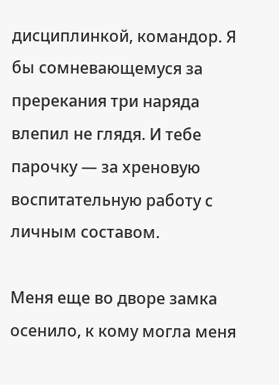дисциплинкой, командор. Я бы сомневающемуся за пререкания три наряда влепил не глядя. И тебе парочку — за хреновую воспитательную работу с личным составом.

Меня еще во дворе замка осенило, к кому могла меня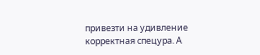привезти на удивление корректная спецура. А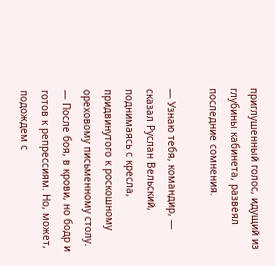приглушенный голос, идущий из глубины кабинета, развеял последние сомнения.

— Узнаю тебя, командир, — сказал Руслан Вельский, поднимаясь с кресла, придвинутого к роскошному ореховому письменному столу. — После боя, в крови, но бодр и готов к репрессиям. Но, может, подождем с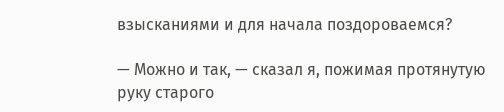взысканиями и для начала поздороваемся?

— Можно и так, — сказал я, пожимая протянутую руку старого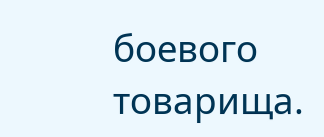боевого товарища.